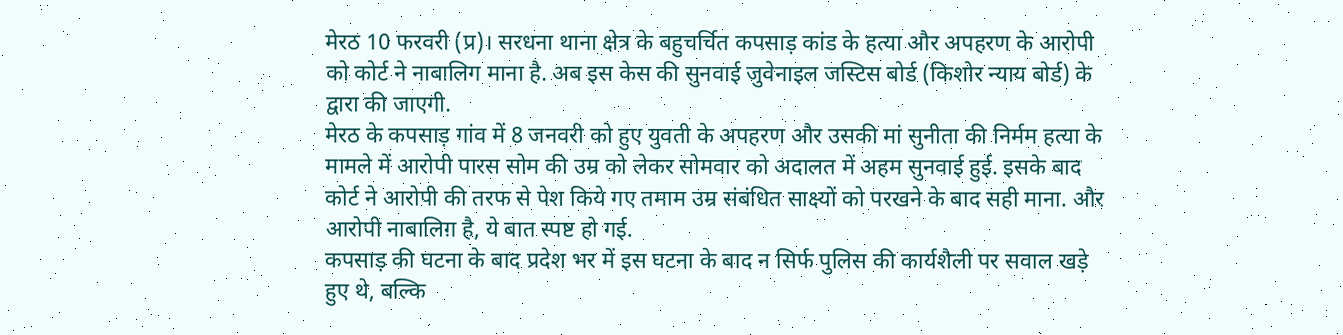मेरठ 10 फरवरी (प्र)। सरधना थाना क्षेत्र के बहुचर्चित कपसाड़ कांड के हत्या और अपहरण के आरोपी को कोर्ट ने नाबालिग माना है. अब इस केस की सुनवाई जुवेनाइल जस्टिस बोर्ड (किशोर न्याय बोर्ड) के द्वारा की जाएगी.
मेरठ के कपसाड़ गांव में 8 जनवरी को हुए युवती के अपहरण और उसकी मां सुनीता की निर्मम हत्या के मामले में आरोपी पारस सोम की उम्र को लेकर सोमवार को अदालत में अहम सुनवाई हुई. इसके बाद कोर्ट ने आरोपी की तरफ से पेश किये गए तमाम उम्र संबंधित साक्ष्यों को परखने के बाद सही माना. और आरोपी नाबालिग़ है, ये बात स्पष्ट हो गई.
कपसाड़ की घटना के बाद प्रदेश भर में इस घटना के बाद न सिर्फ पुलिस की कार्यशैली पर सवाल खड़े हुए थे, बल्कि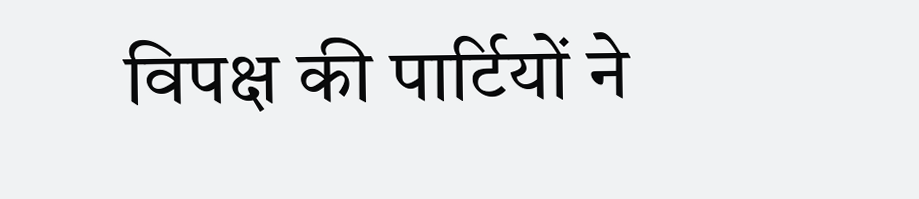विपक्ष की पार्टियों ने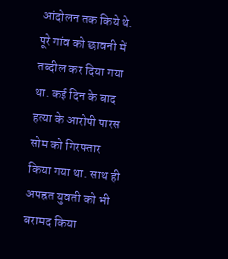आंदोलन तक किये थे. पूरे गांव को छावनी में तब्दील कर दिया गया था. कई दिन के बाद हत्या के आरोपी पारस सोम को गिरफ्तार किया गया था. साथ ही अपह्रत युवती को भी बरामद किया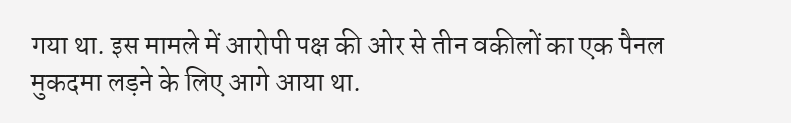गया था. इस मामले में आरोपी पक्ष की ओर से तीन वकीलों का एक पैनल मुकदमा लड़ने के लिए आगे आया था.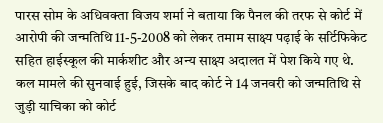पारस सोम के अधिवक्ता विजय शर्मा ने बताया कि पैनल की तरफ से कोर्ट में आरोपी की जन्मतिथि 11-5-2008 को लेकर तमाम साक्ष्य पढ़ाई के सर्टिफिकेट सहित हाईस्कूल की मार्कशीट और अन्य साक्ष्य अदालत में पेश किये गए थे. कल मामले की सुनवाई हुई, जिसके बाद कोर्ट ने 14 जनवरी को जन्मतिथि से जुड़ी याचिका को कोर्ट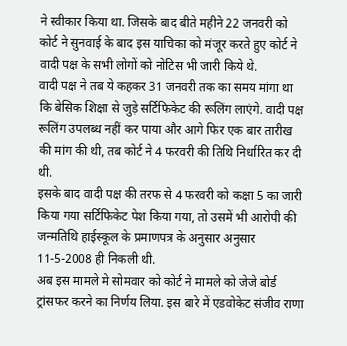ने स्वीकार किया था. जिसके बाद बीते महीने 22 जनवरी को कोर्ट ने सुनवाई के बाद इस याचिका को मंजूर करते हुए कोर्ट ने वादी पक्ष के सभी लोगों को नोटिस भी जारी किये थे.
वादी पक्ष ने तब ये कहकर 31 जनवरी तक का समय मांगा था कि बेसिक शिक्षा से जुड़े सर्टिफिकेट की रूलिंग लाएंगे. वादी पक्ष रूलिंग उपलब्ध नहीं कर पाया और आगे फिर एक बार तारीख की मांग की थी, तब कोर्ट ने 4 फरवरी की तिथि निर्धारित कर दी थी.
इसके बाद वादी पक्ष की तरफ से 4 फरवरी को कक्षा 5 का जारी किया गया सर्टिफिकेट पेश किया गया, तो उसमें भी आरोपी की जन्मतिथि हाईस्कूल के प्रमाणपत्र के अनुसार अनुसार 11-5-2008 ही निकली थी.
अब इस मामले मे सोमवार को कोर्ट ने मामले को जेजे बोर्ड ट्रांसफर करने का निर्णय लिया. इस बारे में एडवोकेट संजीव राणा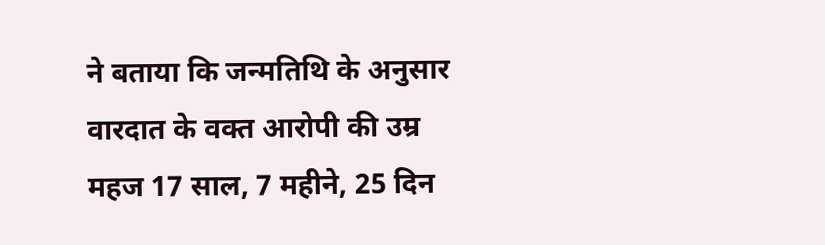ने बताया कि जन्मतिथि के अनुसार वारदात के वक्त आरोपी की उम्र महज 17 साल, 7 महीने, 25 दिन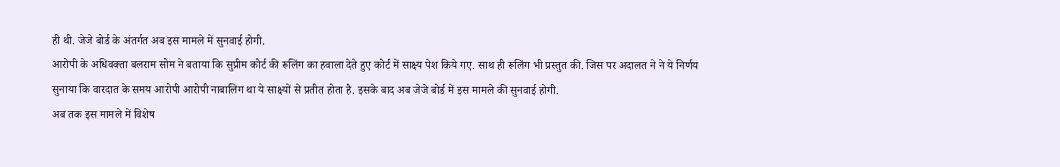ही थी. जेजे बोर्ड के अंतर्गत अब इस मामले में सुनवाई होगी.
आरोपी के अधिवक्ता बलराम सोम ने बताया कि सुप्रीम कोर्ट की रूलिंग का हवाला देते हुए कोर्ट में साक्ष्य पेश किये गए. साथ ही रूलिंग भी प्रस्तुत की. जिस पर अदालत ने ने ये निर्णय सुनाया कि वारदात के समय आरोपी आरोपी नाबालिग था ये साक्ष्यों से प्रतीत होता है. इसके बाद अब जेजे बोर्ड में इस मामले की सुनवाई होगी.
अब तक इस मामले में विशेष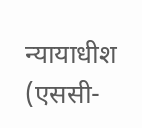न्यायाधीश (एससी-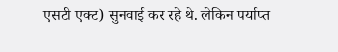एसटी एक्ट) सुनवाई कर रहे थे. लेकिन पर्याप्त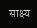साक्ष्य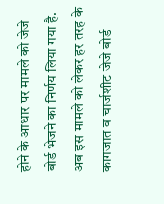होने के आधार पर मामले को जेजे बोर्ड भेजने का निर्णय लिया गया है. अब इस मामले को लेकर हर तरह के कागजात व चार्जशीट जेजे बोर्ड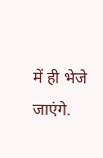में ही भेजे जाएंगे.